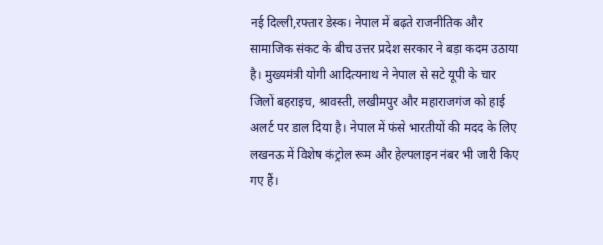नई दिल्ली,रफ्तार डेस्क। नेपाल में बढ़ते राजनीतिक और सामाजिक संकट के बीच उत्तर प्रदेश सरकार ने बड़ा कदम उठाया है। मुख्यमंत्री योगी आदित्यनाथ ने नेपाल से सटे यूपी के चार जिलों बहराइच, श्रावस्ती, लखीमपुर और महाराजगंज को हाई अलर्ट पर डाल दिया है। नेपाल में फंसे भारतीयों की मदद के लिए लखनऊ में विशेष कंट्रोल रूम और हेल्पलाइन नंबर भी जारी किए गए हैं।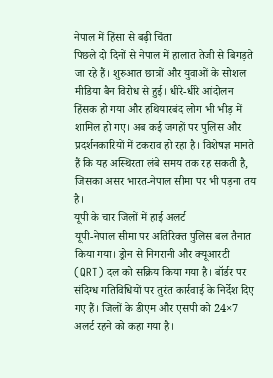नेपाल में हिंसा से बढ़ी चिंता
पिछले दो दिनों से नेपाल में हालात तेजी से बिगड़ते जा रहे हैं। शुरुआत छात्रों और युवाओं के सोशल मीडिया बैन विरोध से हुई। धीरे-धीरे आंदोलन हिंसक हो गया और हथियारबंद लोग भी भीड़ में शामिल हो गए। अब कई जगहों पर पुलिस और प्रदर्शनकारियों में टकराव हो रहा है। विशेषज्ञ मानते हैं कि यह अस्थिरता लंबे समय तक रह सकती है, जिसका असर भारत-नेपाल सीमा पर भी पड़ना तय है।
यूपी के चार जिलों में हाई अलर्ट
यूपी-नेपाल सीमा पर अतिरिक्त पुलिस बल तैनात किया गया। ड्रोन से निगरानी और क्यूआरटी (QRT) दल को सक्रिय किया गया है। बॉर्डर पर संदिग्ध गतिविधियों पर तुरंत कार्रवाई के निर्देश दिए गए हैं। जिलों के डीएम और एसपी को 24×7 अलर्ट रहने को कहा गया है।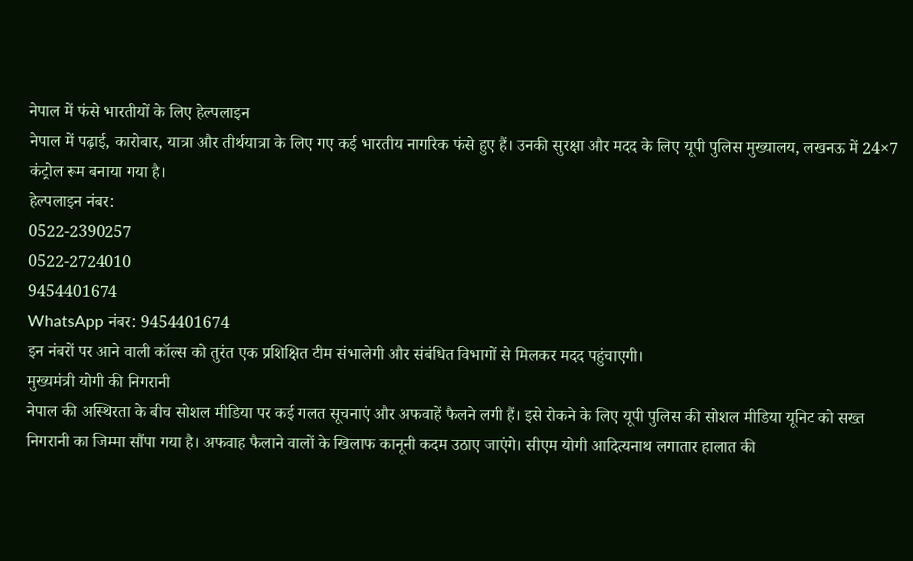नेपाल में फंसे भारतीयों के लिए हेल्पलाइन
नेपाल में पढ़ाई, कारोबार, यात्रा और तीर्थयात्रा के लिए गए कई भारतीय नागरिक फंसे हुए हैं। उनकी सुरक्षा और मदद के लिए यूपी पुलिस मुख्यालय, लखनऊ में 24×7 कंट्रोल रूम बनाया गया है।
हेल्पलाइन नंबर:
0522-2390257
0522-2724010
9454401674
WhatsApp नंबर: 9454401674
इन नंबरों पर आने वाली कॉल्स को तुरंत एक प्रशिक्षित टीम संभालेगी और संबंधित विभागों से मिलकर मदद पहुंचाएगी।
मुख्यमंत्री योगी की निगरानी
नेपाल की अस्थिरता के बीच सोशल मीडिया पर कई गलत सूचनाएं और अफवाहें फैलने लगी हैं। इसे रोकने के लिए यूपी पुलिस की सोशल मीडिया यूनिट को सख्त निगरानी का जिम्मा सौंपा गया है। अफवाह फैलाने वालों के खिलाफ कानूनी कदम उठाए जाएंगे। सीएम योगी आदित्यनाथ लगातार हालात की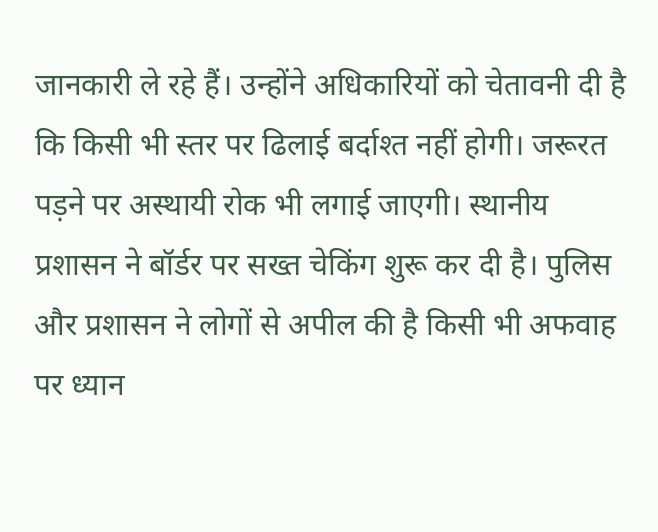जानकारी ले रहे हैं। उन्होंने अधिकारियों को चेतावनी दी है कि किसी भी स्तर पर ढिलाई बर्दाश्त नहीं होगी। जरूरत पड़ने पर अस्थायी रोक भी लगाई जाएगी। स्थानीय प्रशासन ने बॉर्डर पर सख्त चेकिंग शुरू कर दी है। पुलिस और प्रशासन ने लोगों से अपील की है किसी भी अफवाह पर ध्यान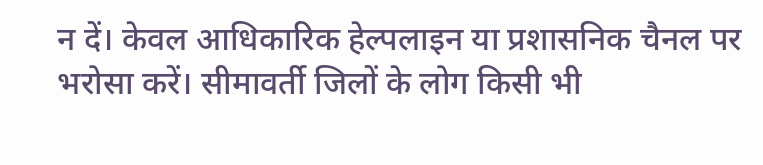न दें। केवल आधिकारिक हेल्पलाइन या प्रशासनिक चैनल पर भरोसा करें। सीमावर्ती जिलों के लोग किसी भी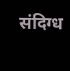संदिग्ध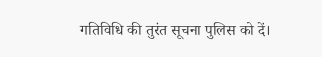गतिविधि की तुरंत सूचना पुलिस को दें।